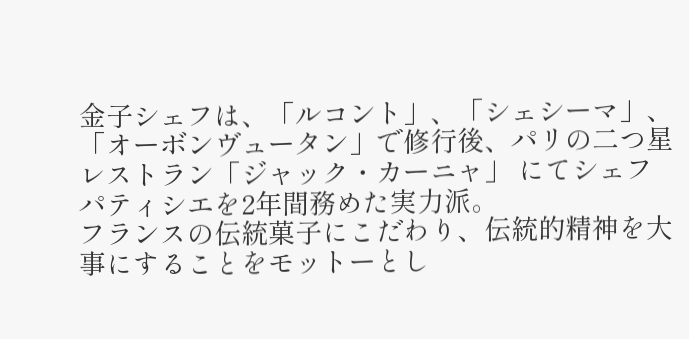金子シェフは、「ルコント」、「シェシーマ」、「オーボンヴュータン」で修行後、パリの二つ星レストラン「ジャック・カーニャ」 にてシェフパティシエを2年間務めた実力派。
フランスの伝統菓子にこだわり、伝統的精神を大事にすることをモットーとし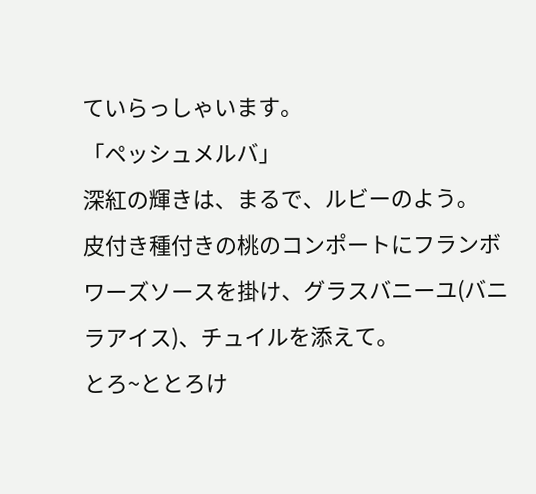ていらっしゃいます。
「ペッシュメルバ」
深紅の輝きは、まるで、ルビーのよう。
皮付き種付きの桃のコンポートにフランボワーズソースを掛け、グラスバニーユ(バニラアイス)、チュイルを添えて。
とろ~ととろけ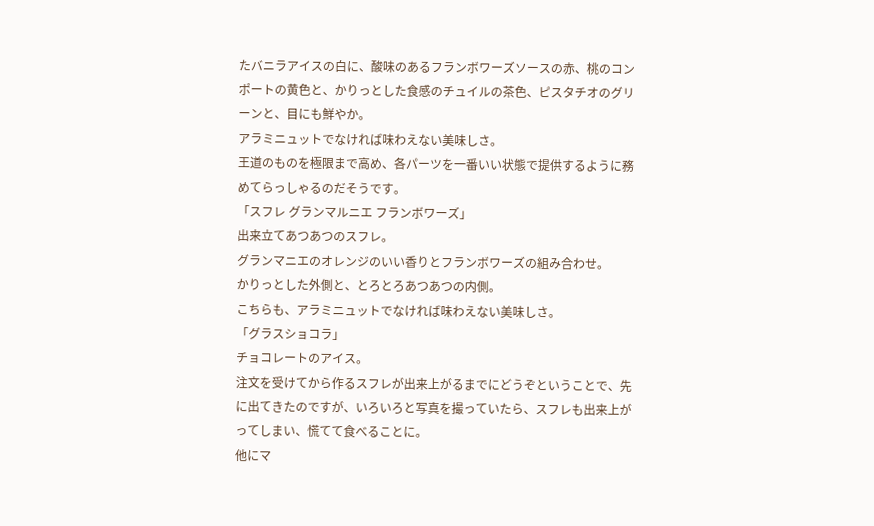たバニラアイスの白に、酸味のあるフランボワーズソースの赤、桃のコンポートの黄色と、かりっとした食感のチュイルの茶色、ピスタチオのグリーンと、目にも鮮やか。
アラミニュットでなければ味わえない美味しさ。
王道のものを極限まで高め、各パーツを一番いい状態で提供するように務めてらっしゃるのだそうです。
「スフレ グランマルニエ フランボワーズ」
出来立てあつあつのスフレ。
グランマニエのオレンジのいい香りとフランボワーズの組み合わせ。
かりっとした外側と、とろとろあつあつの内側。
こちらも、アラミニュットでなければ味わえない美味しさ。
「グラスショコラ」
チョコレートのアイス。
注文を受けてから作るスフレが出来上がるまでにどうぞということで、先に出てきたのですが、いろいろと写真を撮っていたら、スフレも出来上がってしまい、慌てて食べることに。
他にマ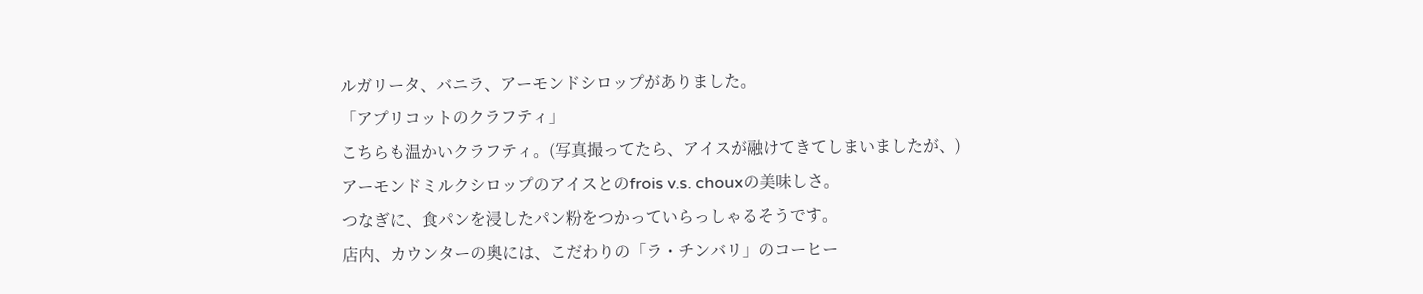ルガリータ、バニラ、アーモンドシロップがありました。
「アプリコットのクラフティ」
こちらも温かいクラフティ。(写真撮ってたら、アイスが融けてきてしまいましたが、)
アーモンドミルクシロップのアイスとのfrois v.s. chouxの美味しさ。
つなぎに、食パンを浸したパン粉をつかっていらっしゃるそうです。
店内、カウンターの奥には、こだわりの「ラ・チンバリ」のコーヒー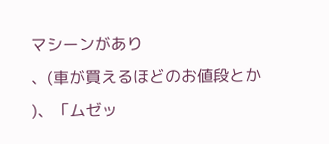マシーンがあり
、(車が買えるほどのお値段とか
)、「ムゼッ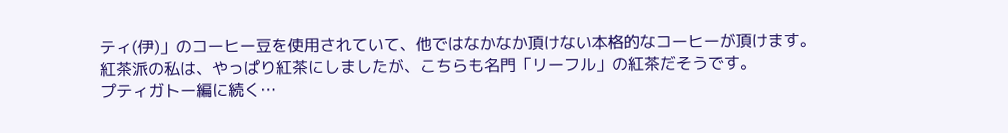ティ(伊)」のコーヒー豆を使用されていて、他ではなかなか頂けない本格的なコーヒーが頂けます。
紅茶派の私は、やっぱり紅茶にしましたが、こちらも名門「リーフル」の紅茶だそうです。
プティガトー編に続く…